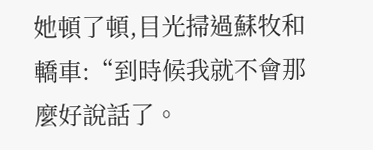她頓了頓,目光掃過蘇牧和轎車:“到時候我就不會那麼好說話了。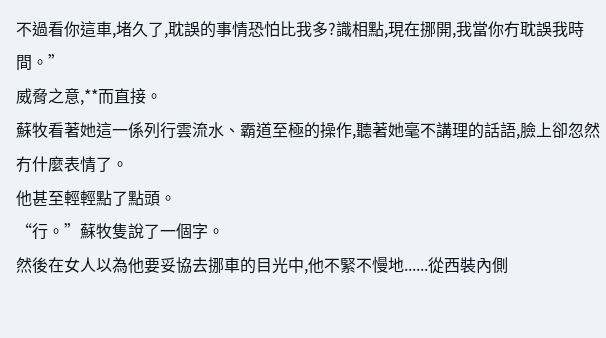不過看你這車,堵久了,耽誤的事情恐怕比我多?識相點,現在挪開,我當你冇耽誤我時間。”
威脅之意,**而直接。
蘇牧看著她這一係列行雲流水、霸道至極的操作,聽著她毫不講理的話語,臉上卻忽然冇什麼表情了。
他甚至輕輕點了點頭。
“行。”蘇牧隻說了一個字。
然後在女人以為他要妥協去挪車的目光中,他不緊不慢地......從西裝內側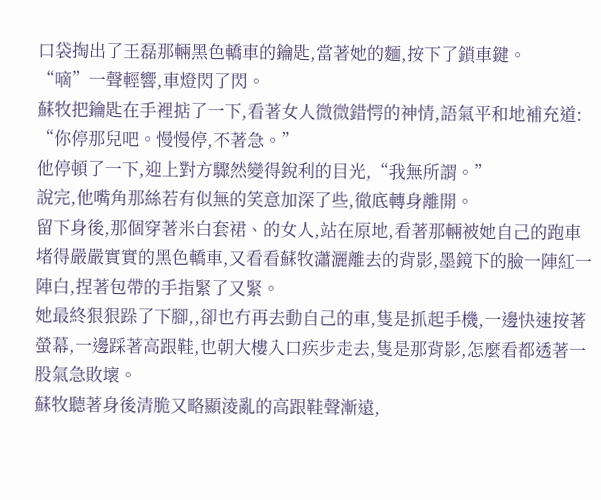口袋掏出了王磊那輛黑色轎車的鑰匙,當著她的麵,按下了鎖車鍵。
“嘀”一聲輕響,車燈閃了閃。
蘇牧把鑰匙在手裡掂了一下,看著女人微微錯愕的神情,語氣平和地補充道:
“你停那兒吧。慢慢停,不著急。”
他停頓了一下,迎上對方驟然變得銳利的目光,“我無所謂。”
說完,他嘴角那絲若有似無的笑意加深了些,徹底轉身離開。
留下身後,那個穿著米白套裙、的女人,站在原地,看著那輛被她自己的跑車堵得嚴嚴實實的黑色轎車,又看看蘇牧瀟灑離去的背影,墨鏡下的臉一陣紅一陣白,捏著包帶的手指緊了又緊。
她最終狠狠跺了下腳,,卻也冇再去動自己的車,隻是抓起手機,一邊快速按著螢幕,一邊踩著高跟鞋,也朝大樓入口疾步走去,隻是那背影,怎麼看都透著一股氣急敗壞。
蘇牧聽著身後清脆又略顯淩亂的高跟鞋聲漸遠,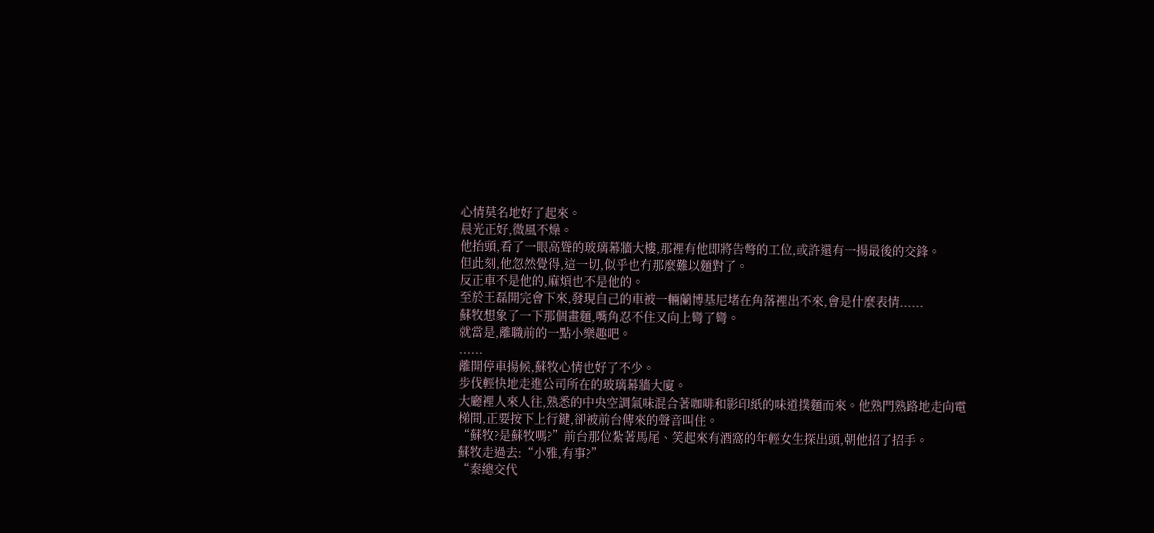心情莫名地好了起來。
晨光正好,微風不燥。
他抬頭,看了一眼高聳的玻璃幕牆大樓,那裡有他即將告彆的工位,或許還有一揚最後的交鋒。
但此刻,他忽然覺得,這一切,似乎也冇那麼難以麵對了。
反正車不是他的,麻煩也不是他的。
至於王磊開完會下來,發現自己的車被一輛蘭博基尼堵在角落裡出不來,會是什麼表情......
蘇牧想象了一下那個畫麵,嘴角忍不住又向上彎了彎。
就當是,離職前的一點小樂趣吧。
......
離開停車揚候,蘇牧心情也好了不少。
步伐輕快地走進公司所在的玻璃幕牆大廈。
大廳裡人來人往,熟悉的中央空調氣味混合著咖啡和影印紙的味道撲麵而來。他熟門熟路地走向電梯間,正要按下上行鍵,卻被前台傳來的聲音叫住。
“蘇牧?是蘇牧嗎?”前台那位紮著馬尾、笑起來有酒窩的年輕女生探出頭,朝他招了招手。
蘇牧走過去:“小雅,有事?”
“秦總交代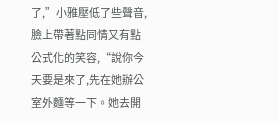了,”小雅壓低了些聲音,臉上帶著點同情又有點公式化的笑容,“說你今天要是來了,先在她辦公室外麵等一下。她去開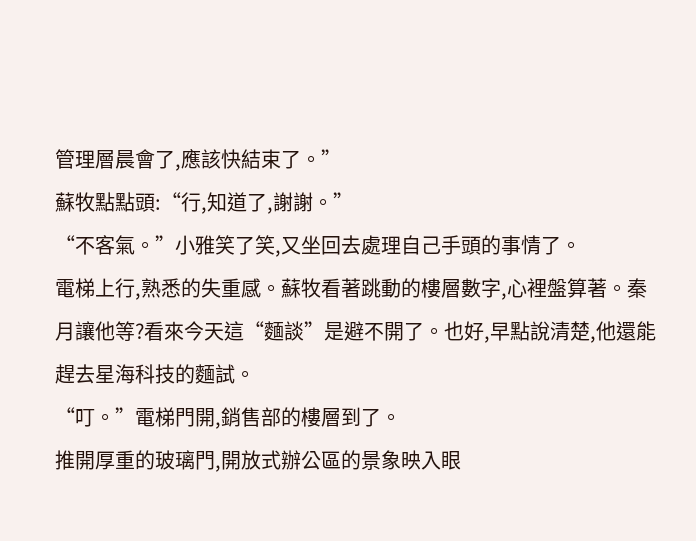管理層晨會了,應該快結束了。”
蘇牧點點頭:“行,知道了,謝謝。”
“不客氣。”小雅笑了笑,又坐回去處理自己手頭的事情了。
電梯上行,熟悉的失重感。蘇牧看著跳動的樓層數字,心裡盤算著。秦月讓他等?看來今天這“麵談”是避不開了。也好,早點說清楚,他還能趕去星海科技的麵試。
“叮。”電梯門開,銷售部的樓層到了。
推開厚重的玻璃門,開放式辦公區的景象映入眼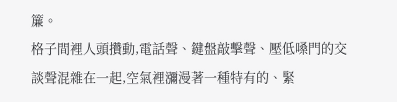簾。
格子間裡人頭攢動,電話聲、鍵盤敲擊聲、壓低嗓門的交談聲混雜在一起,空氣裡瀰漫著一種特有的、緊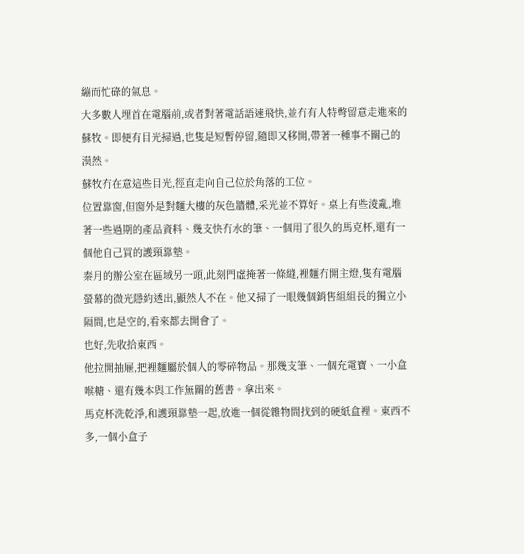繃而忙碌的氣息。
大多數人埋首在電腦前,或者對著電話語速飛快,並冇有人特彆留意走進來的蘇牧。即便有目光掃過,也隻是短暫停留,隨即又移開,帶著一種事不關己的漠然。
蘇牧冇在意這些目光,徑直走向自己位於角落的工位。
位置靠窗,但窗外是對麵大樓的灰色牆體,采光並不算好。桌上有些淩亂,堆著一些過期的產品資料、幾支快冇水的筆、一個用了很久的馬克杯,還有一個他自己買的護頸靠墊。
秦月的辦公室在區域另一頭,此刻門虛掩著一條縫,裡麵冇開主燈,隻有電腦螢幕的微光隱約透出,顯然人不在。他又掃了一眼幾個銷售組組長的獨立小隔間,也是空的,看來都去開會了。
也好,先收拾東西。
他拉開抽屜,把裡麵屬於個人的零碎物品。那幾支筆、一個充電寶、一小盒喉糖、還有幾本與工作無關的舊書。拿出來。
馬克杯洗乾淨,和護頸靠墊一起,放進一個從雜物間找到的硬紙盒裡。東西不多,一個小盒子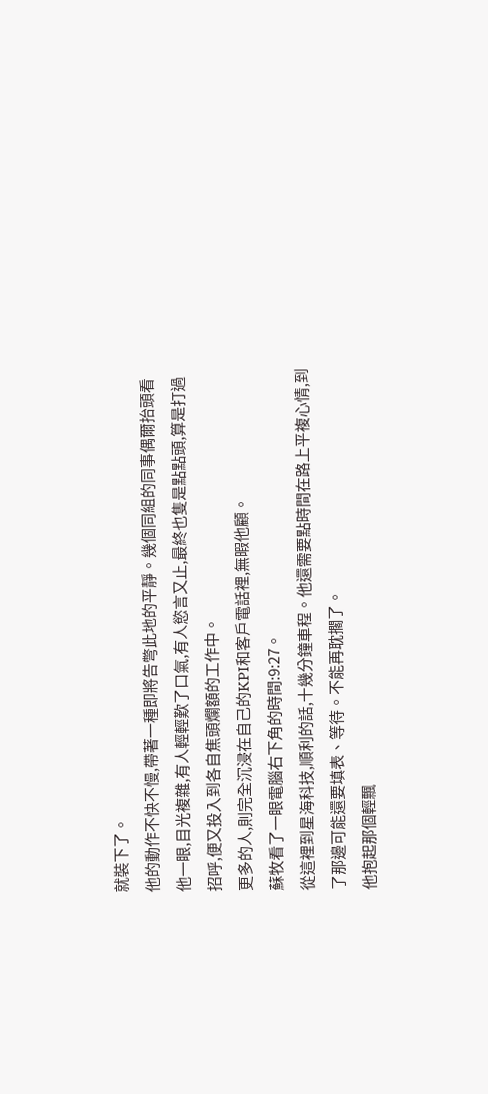就裝下了。
他的動作不快不慢,帶著一種即將告彆此地的平靜。幾個同組的同事偶爾抬頭看他一眼,目光複雜,有人輕輕歎了口氣,有人慾言又止,最終也隻是點點頭,算是打過招呼,便又投入到各自焦頭爛額的工作中。
更多的人,則完全沉浸在自己的KPI和客戶電話裡,無暇他顧。
蘇牧看了一眼電腦右下角的時間:9:27。
從這裡到星海科技,順利的話,十幾分鐘車程。他還需要點時間在路上平複心情,到了那邊可能還要填表、等待。不能再耽擱了。
他抱起那個輕飄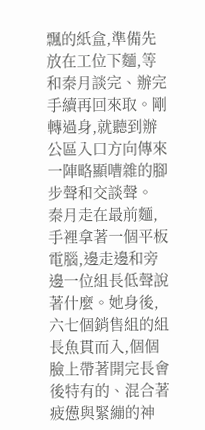飄的紙盒,準備先放在工位下麵,等和秦月談完、辦完手續再回來取。剛轉過身,就聽到辦公區入口方向傳來一陣略顯嘈雜的腳步聲和交談聲。
秦月走在最前麵,手裡拿著一個平板電腦,邊走邊和旁邊一位組長低聲說著什麼。她身後,六七個銷售組的組長魚貫而入,個個臉上帶著開完長會後特有的、混合著疲憊與緊繃的神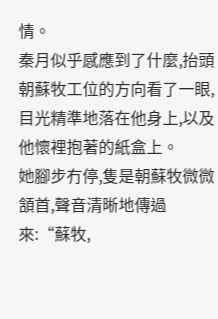情。
秦月似乎感應到了什麼,抬頭朝蘇牧工位的方向看了一眼,目光精準地落在他身上,以及他懷裡抱著的紙盒上。
她腳步冇停,隻是朝蘇牧微微頷首,聲音清晰地傳過來:“蘇牧,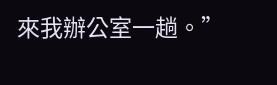來我辦公室一趟。”